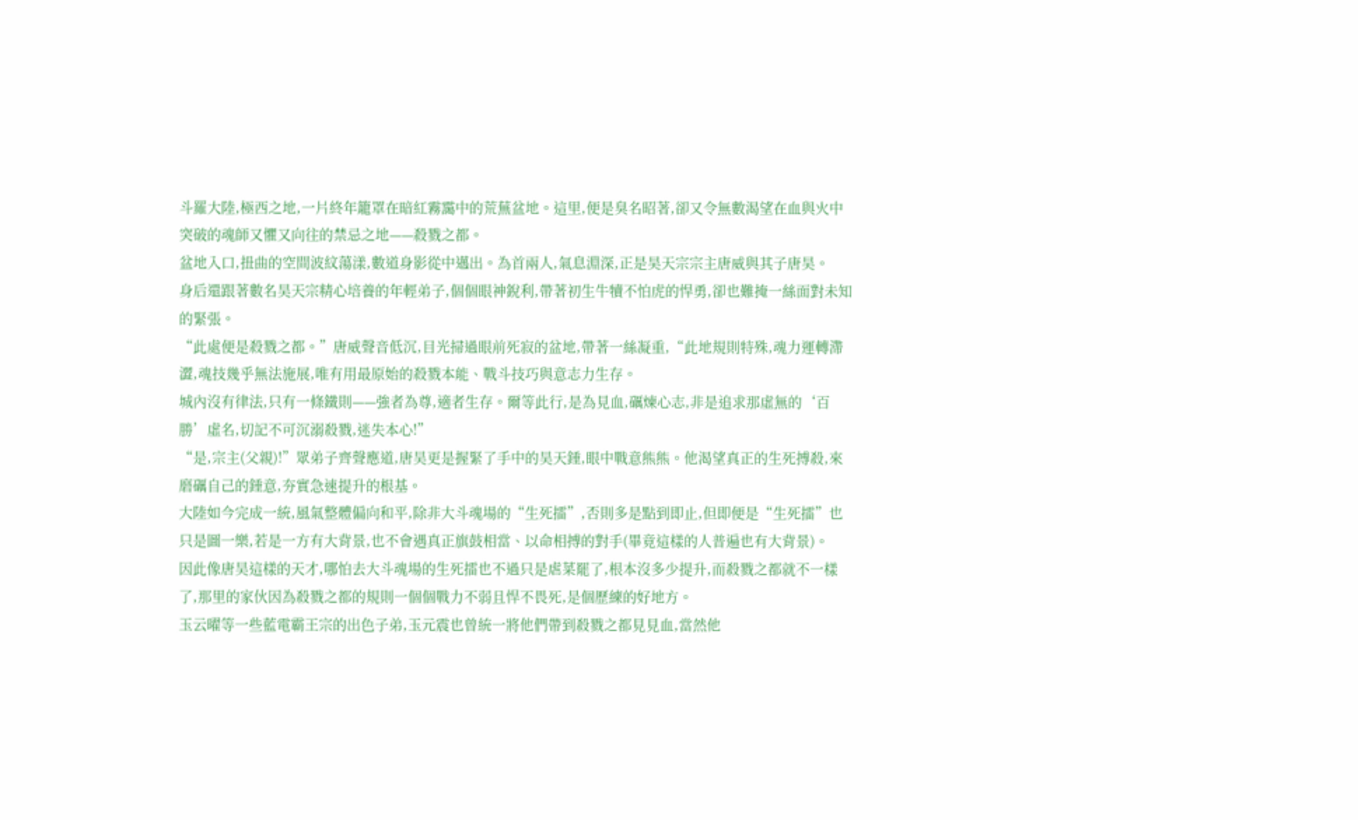斗羅大陸,極西之地,一片終年籠罩在暗紅霧靄中的荒蕪盆地。這里,便是臭名昭著,卻又令無數渴望在血與火中突破的魂師又懼又向往的禁忌之地——殺戮之都。
盆地入口,扭曲的空間波紋蕩漾,數道身影從中邁出。為首兩人,氣息淵深,正是昊天宗宗主唐威與其子唐昊。
身后還跟著數名昊天宗精心培養的年輕弟子,個個眼神銳利,帶著初生牛犢不怕虎的悍勇,卻也難掩一絲面對未知的緊張。
“此處便是殺戮之都。”唐威聲音低沉,目光掃過眼前死寂的盆地,帶著一絲凝重,“此地規則特殊,魂力運轉滯澀,魂技幾乎無法施展,唯有用最原始的殺戮本能、戰斗技巧與意志力生存。
城內沒有律法,只有一條鐵則——強者為尊,適者生存。爾等此行,是為見血,礪煉心志,非是追求那虛無的‘百勝’虛名,切記不可沉溺殺戮,迷失本心!”
“是,宗主(父親)!”眾弟子齊聲應道,唐昊更是握緊了手中的昊天錘,眼中戰意熊熊。他渴望真正的生死搏殺,來磨礪自己的錘意,夯實急速提升的根基。
大陸如今完成一統,風氣整體偏向和平,除非大斗魂場的“生死擂”,否則多是點到即止,但即便是“生死擂”也只是圖一樂,若是一方有大背景,也不會遇真正旗鼓相當、以命相搏的對手(畢竟這樣的人普遍也有大背景)。
因此像唐昊這樣的天才,哪怕去大斗魂場的生死擂也不過只是虐菜罷了,根本沒多少提升,而殺戮之都就不一樣了,那里的家伙因為殺戮之都的規則一個個戰力不弱且悍不畏死,是個歷練的好地方。
玉云曜等一些藍電霸王宗的出色子弟,玉元震也曾統一將他們帶到殺戮之都見見血,當然他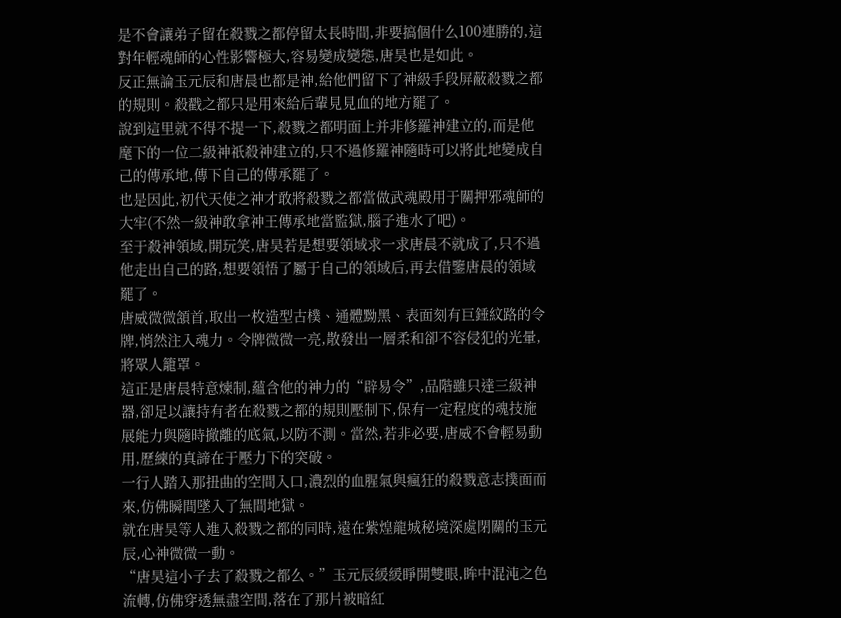是不會讓弟子留在殺戮之都停留太長時間,非要搞個什么100連勝的,這對年輕魂師的心性影響極大,容易變成變態,唐昊也是如此。
反正無論玉元辰和唐晨也都是神,給他們留下了神級手段屏蔽殺戮之都的規則。殺戳之都只是用來給后輩見見血的地方罷了。
說到這里就不得不提一下,殺戮之都明面上并非修羅神建立的,而是他麾下的一位二級神祇殺神建立的,只不過修羅神隨時可以將此地變成自己的傳承地,傳下自己的傳承罷了。
也是因此,初代天使之神才敢將殺戮之都當做武魂殿用于關押邪魂師的大牢(不然一級神敢拿神王傳承地當監獄,腦子進水了吧)。
至于殺神領域,開玩笑,唐昊若是想要領域求一求唐晨不就成了,只不過他走出自己的路,想要領悟了屬于自己的領域后,再去借鑒唐晨的領域罷了。
唐威微微頷首,取出一枚造型古樸、通體黝黑、表面刻有巨錘紋路的令牌,悄然注入魂力。令牌微微一亮,散發出一層柔和卻不容侵犯的光暈,將眾人籠罩。
這正是唐晨特意煉制,蘊含他的神力的“辟易令”,品階雖只達三級神器,卻足以讓持有者在殺戮之都的規則壓制下,保有一定程度的魂技施展能力與隨時撤離的底氣,以防不測。當然,若非必要,唐威不會輕易動用,歷練的真諦在于壓力下的突破。
一行人踏入那扭曲的空間入口,濃烈的血腥氣與瘋狂的殺戮意志撲面而來,仿佛瞬間墜入了無間地獄。
就在唐昊等人進入殺戮之都的同時,遠在紫煌龍城秘境深處閉關的玉元辰,心神微微一動。
“唐昊這小子去了殺戮之都么。”玉元辰緩緩睜開雙眼,眸中混沌之色流轉,仿佛穿透無盡空間,落在了那片被暗紅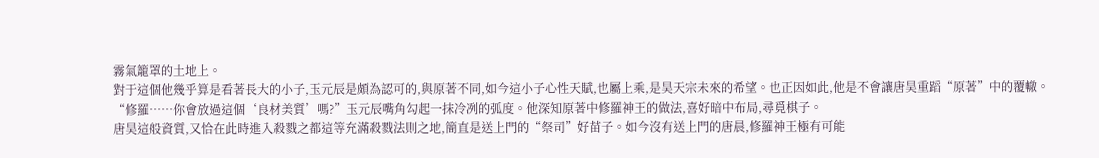霧氣籠罩的土地上。
對于這個他幾乎算是看著長大的小子,玉元辰是頗為認可的,與原著不同,如今這小子心性天賦,也屬上乘,是昊天宗未來的希望。也正因如此,他是不會讓唐昊重蹈“原著”中的覆轍。
“修羅……你會放過這個‘良材美質’嗎?”玉元辰嘴角勾起一抹冷冽的弧度。他深知原著中修羅神王的做法,喜好暗中布局,尋覓棋子。
唐昊這般資質,又恰在此時進入殺戮之都這等充滿殺戮法則之地,簡直是送上門的“祭司”好苗子。如今沒有送上門的唐晨,修羅神王極有可能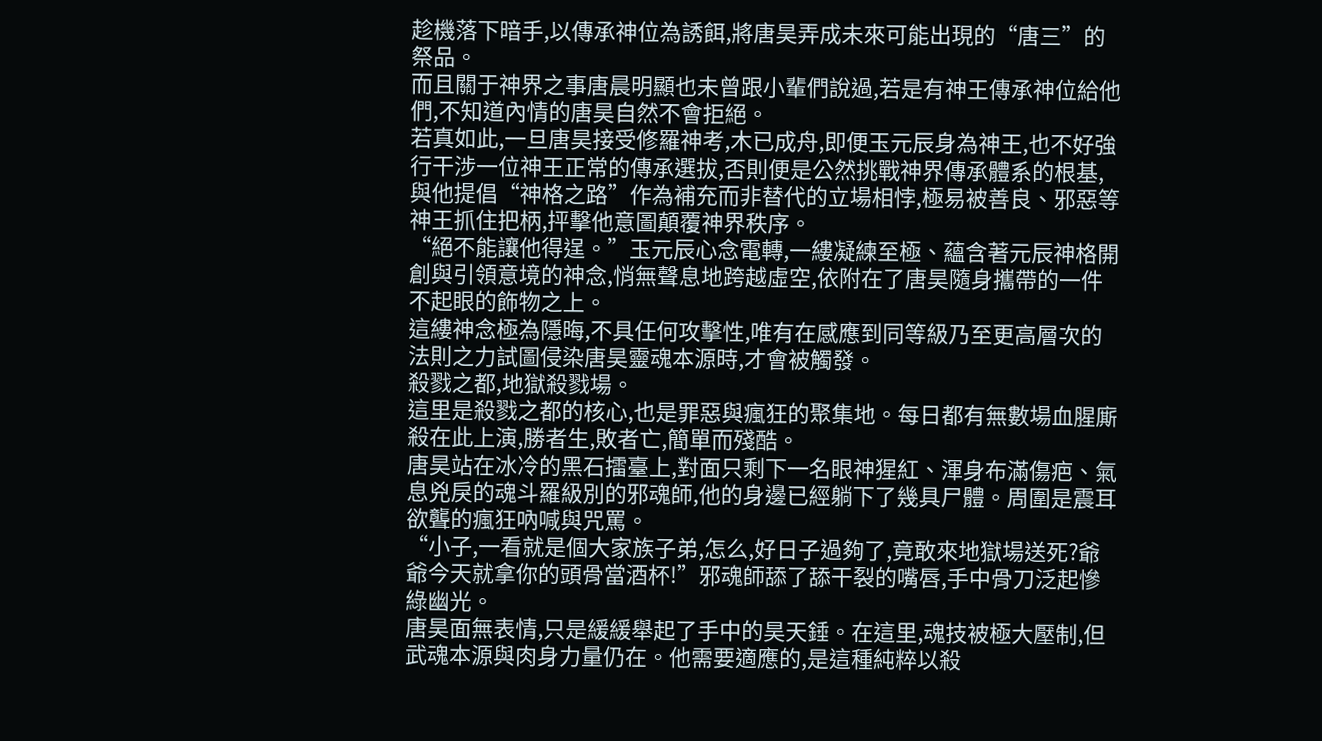趁機落下暗手,以傳承神位為誘餌,將唐昊弄成未來可能出現的“唐三”的祭品。
而且關于神界之事唐晨明顯也未曾跟小輩們說過,若是有神王傳承神位給他們,不知道內情的唐昊自然不會拒絕。
若真如此,一旦唐昊接受修羅神考,木已成舟,即便玉元辰身為神王,也不好強行干涉一位神王正常的傳承選拔,否則便是公然挑戰神界傳承體系的根基,與他提倡“神格之路”作為補充而非替代的立場相悖,極易被善良、邪惡等神王抓住把柄,抨擊他意圖顛覆神界秩序。
“絕不能讓他得逞。”玉元辰心念電轉,一縷凝練至極、蘊含著元辰神格開創與引領意境的神念,悄無聲息地跨越虛空,依附在了唐昊隨身攜帶的一件不起眼的飾物之上。
這縷神念極為隱晦,不具任何攻擊性,唯有在感應到同等級乃至更高層次的法則之力試圖侵染唐昊靈魂本源時,才會被觸發。
殺戮之都,地獄殺戮場。
這里是殺戮之都的核心,也是罪惡與瘋狂的聚集地。每日都有無數場血腥廝殺在此上演,勝者生,敗者亡,簡單而殘酷。
唐昊站在冰冷的黑石擂臺上,對面只剩下一名眼神猩紅、渾身布滿傷疤、氣息兇戾的魂斗羅級別的邪魂師,他的身邊已經躺下了幾具尸體。周圍是震耳欲聾的瘋狂吶喊與咒罵。
“小子,一看就是個大家族子弟,怎么,好日子過夠了,竟敢來地獄場送死?爺爺今天就拿你的頭骨當酒杯!”邪魂師舔了舔干裂的嘴唇,手中骨刀泛起慘綠幽光。
唐昊面無表情,只是緩緩舉起了手中的昊天錘。在這里,魂技被極大壓制,但武魂本源與肉身力量仍在。他需要適應的,是這種純粹以殺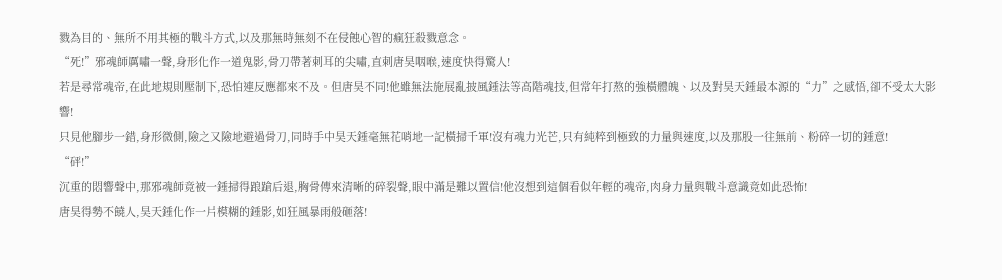戮為目的、無所不用其極的戰斗方式,以及那無時無刻不在侵蝕心智的瘋狂殺戮意念。
“死!”邪魂師厲嘯一聲,身形化作一道鬼影,骨刀帶著刺耳的尖嘯,直刺唐昊咽喉,速度快得驚人!
若是尋常魂帝,在此地規則壓制下,恐怕連反應都來不及。但唐昊不同!他雖無法施展亂披風錘法等高階魂技,但常年打熬的強橫體魄、以及對昊天錘最本源的“力”之感悟,卻不受太大影響!
只見他腳步一錯,身形微側,險之又險地避過骨刀,同時手中昊天錘毫無花哨地一記橫掃千軍!沒有魂力光芒,只有純粹到極致的力量與速度,以及那股一往無前、粉碎一切的錘意!
“砰!”
沉重的悶響聲中,那邪魂師竟被一錘掃得踉蹌后退,胸骨傳來清晰的碎裂聲,眼中滿是難以置信!他沒想到這個看似年輕的魂帝,肉身力量與戰斗意識竟如此恐怖!
唐昊得勢不饒人,昊天錘化作一片模糊的錘影,如狂風暴雨般砸落!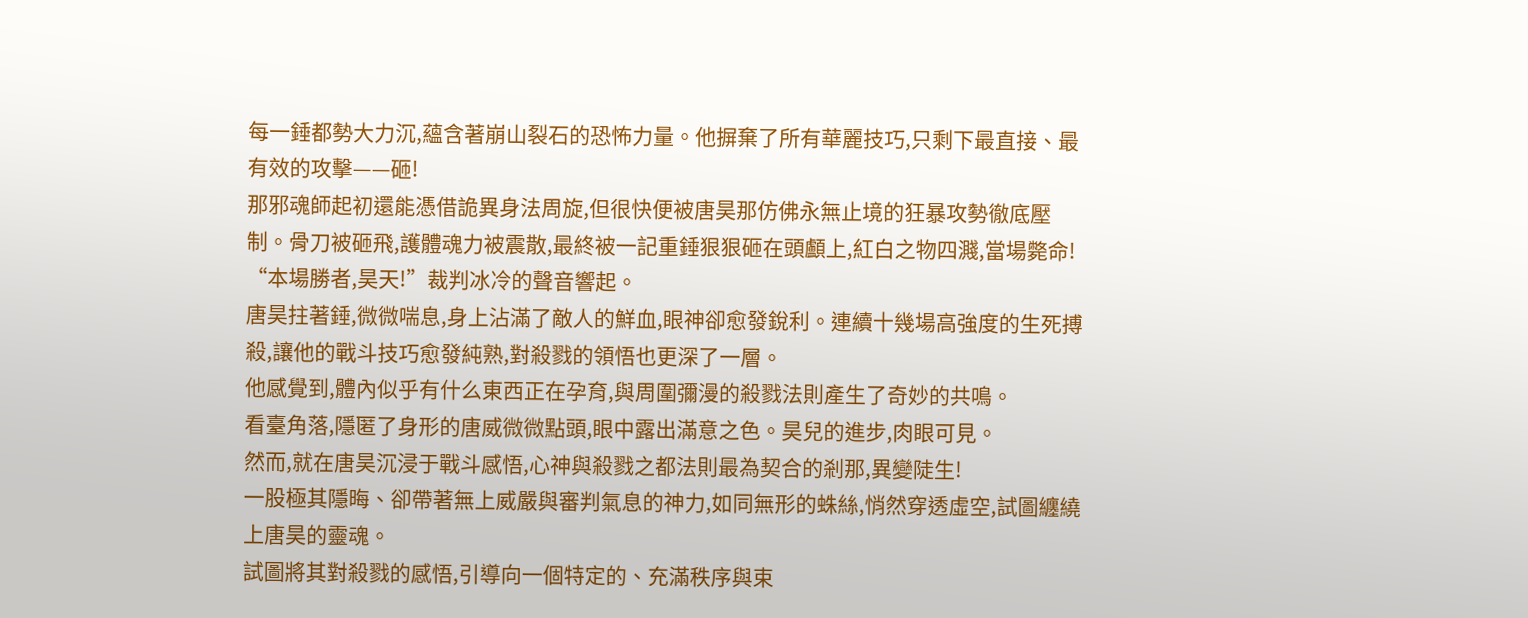每一錘都勢大力沉,蘊含著崩山裂石的恐怖力量。他摒棄了所有華麗技巧,只剩下最直接、最有效的攻擊——砸!
那邪魂師起初還能憑借詭異身法周旋,但很快便被唐昊那仿佛永無止境的狂暴攻勢徹底壓制。骨刀被砸飛,護體魂力被震散,最終被一記重錘狠狠砸在頭顱上,紅白之物四濺,當場斃命!
“本場勝者,昊天!”裁判冰冷的聲音響起。
唐昊拄著錘,微微喘息,身上沾滿了敵人的鮮血,眼神卻愈發銳利。連續十幾場高強度的生死搏殺,讓他的戰斗技巧愈發純熟,對殺戮的領悟也更深了一層。
他感覺到,體內似乎有什么東西正在孕育,與周圍彌漫的殺戮法則產生了奇妙的共鳴。
看臺角落,隱匿了身形的唐威微微點頭,眼中露出滿意之色。昊兒的進步,肉眼可見。
然而,就在唐昊沉浸于戰斗感悟,心神與殺戮之都法則最為契合的剎那,異變陡生!
一股極其隱晦、卻帶著無上威嚴與審判氣息的神力,如同無形的蛛絲,悄然穿透虛空,試圖纏繞上唐昊的靈魂。
試圖將其對殺戮的感悟,引導向一個特定的、充滿秩序與束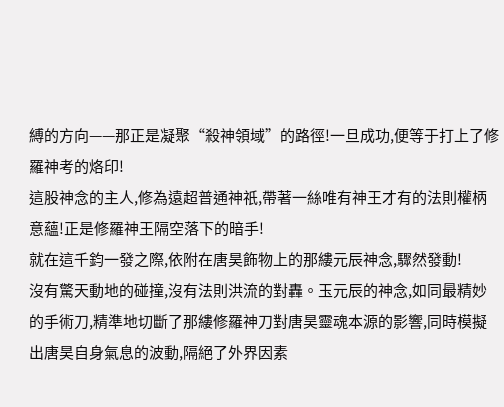縛的方向——那正是凝聚“殺神領域”的路徑!一旦成功,便等于打上了修羅神考的烙印!
這股神念的主人,修為遠超普通神祇,帶著一絲唯有神王才有的法則權柄意蘊!正是修羅神王隔空落下的暗手!
就在這千鈞一發之際,依附在唐昊飾物上的那縷元辰神念,驟然發動!
沒有驚天動地的碰撞,沒有法則洪流的對轟。玉元辰的神念,如同最精妙的手術刀,精準地切斷了那縷修羅神刀對唐昊靈魂本源的影響,同時模擬出唐昊自身氣息的波動,隔絕了外界因素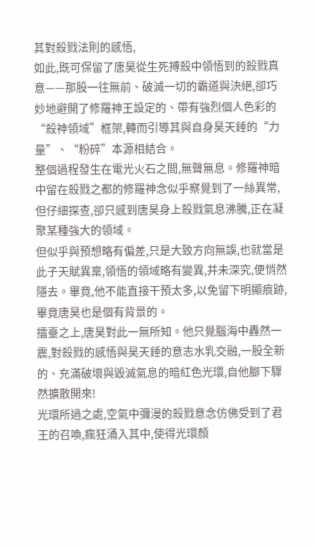其對殺戮法則的感悟,
如此,既可保留了唐昊從生死搏殺中領悟到的殺戮真意——那股一往無前、破滅一切的霸道與決絕,卻巧妙地避開了修羅神王設定的、帶有強烈個人色彩的“殺神領域”框架,轉而引導其與自身昊天錘的“力量”、“粉碎”本源相結合。
整個過程發生在電光火石之間,無聲無息。修羅神暗中留在殺戮之都的修羅神念似乎察覺到了一絲異常,但仔細探查,卻只感到唐昊身上殺戮氣息沸騰,正在凝聚某種強大的領域。
但似乎與預想略有偏差,只是大致方向無誤,也就當是此子天賦異稟,領悟的領域略有變異,并未深究,便悄然隱去。畢竟,他不能直接干預太多,以免留下明顯痕跡,畢竟唐昊也是個有背景的。
擂臺之上,唐昊對此一無所知。他只覺腦海中轟然一震,對殺戮的感悟與昊天錘的意志水乳交融,一股全新的、充滿破壞與毀滅氣息的暗紅色光環,自他腳下驟然擴散開來!
光環所過之處,空氣中彌漫的殺戮意念仿佛受到了君王的召喚,瘋狂涌入其中,使得光環顏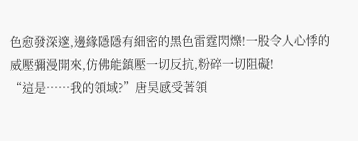色愈發深邃,邊緣隱隱有細密的黑色雷霆閃爍!一股令人心悸的威壓彌漫開來,仿佛能鎮壓一切反抗,粉碎一切阻礙!
“這是……我的領域?”唐昊感受著領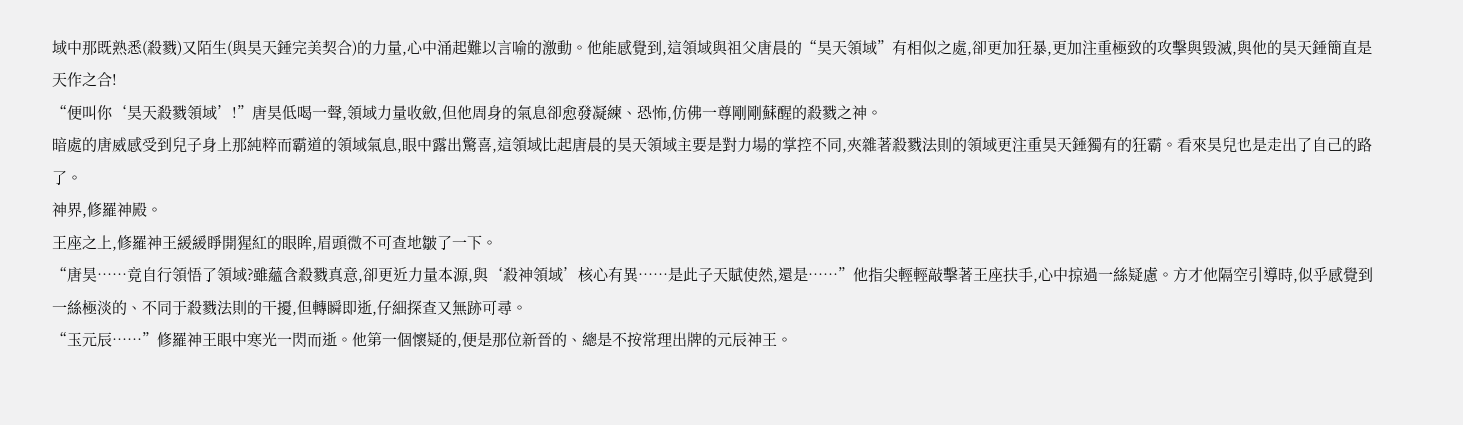域中那既熟悉(殺戮)又陌生(與昊天錘完美契合)的力量,心中涌起難以言喻的激動。他能感覺到,這領域與祖父唐晨的“昊天領域”有相似之處,卻更加狂暴,更加注重極致的攻擊與毀滅,與他的昊天錘簡直是天作之合!
“便叫你‘昊天殺戮領域’!”唐昊低喝一聲,領域力量收斂,但他周身的氣息卻愈發凝練、恐怖,仿佛一尊剛剛蘇醒的殺戮之神。
暗處的唐威感受到兒子身上那純粹而霸道的領域氣息,眼中露出驚喜,這領域比起唐晨的昊天領域主要是對力場的掌控不同,夾雜著殺戮法則的領域更注重昊天錘獨有的狂霸。看來昊兒也是走出了自己的路了。
神界,修羅神殿。
王座之上,修羅神王緩緩睜開猩紅的眼眸,眉頭微不可查地皺了一下。
“唐昊……竟自行領悟了領域?雖蘊含殺戮真意,卻更近力量本源,與‘殺神領域’核心有異……是此子天賦使然,還是……”他指尖輕輕敲擊著王座扶手,心中掠過一絲疑慮。方才他隔空引導時,似乎感覺到一絲極淡的、不同于殺戮法則的干擾,但轉瞬即逝,仔細探查又無跡可尋。
“玉元辰……”修羅神王眼中寒光一閃而逝。他第一個懷疑的,便是那位新晉的、總是不按常理出牌的元辰神王。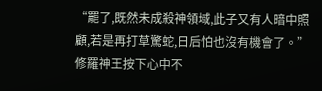“罷了,既然未成殺神領域,此子又有人暗中照顧,若是再打草驚蛇,日后怕也沒有機會了。”修羅神王按下心中不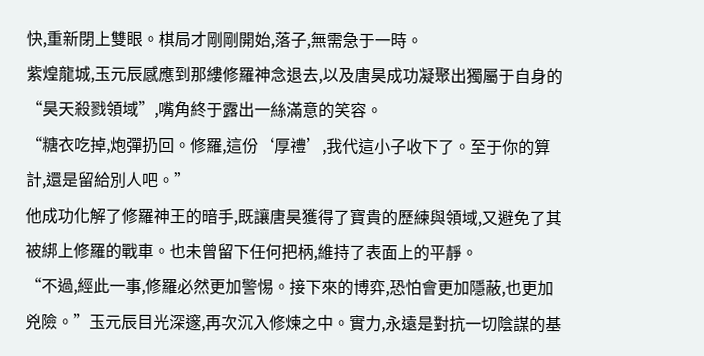快,重新閉上雙眼。棋局才剛剛開始,落子,無需急于一時。
紫煌龍城,玉元辰感應到那縷修羅神念退去,以及唐昊成功凝聚出獨屬于自身的“昊天殺戮領域”,嘴角終于露出一絲滿意的笑容。
“糖衣吃掉,炮彈扔回。修羅,這份‘厚禮’,我代這小子收下了。至于你的算計,還是留給別人吧。”
他成功化解了修羅神王的暗手,既讓唐昊獲得了寶貴的歷練與領域,又避免了其被綁上修羅的戰車。也未曾留下任何把柄,維持了表面上的平靜。
“不過,經此一事,修羅必然更加警惕。接下來的博弈,恐怕會更加隱蔽,也更加兇險。”玉元辰目光深邃,再次沉入修煉之中。實力,永遠是對抗一切陰謀的基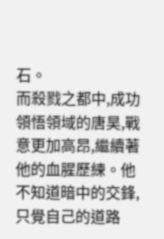石。
而殺戮之都中,成功領悟領域的唐昊,戰意更加高昂,繼續著他的血腥歷練。他不知道暗中的交鋒,只覺自己的道路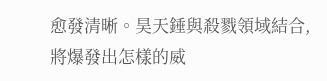愈發清晰。昊天錘與殺戮領域結合,將爆發出怎樣的威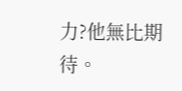力?他無比期待。